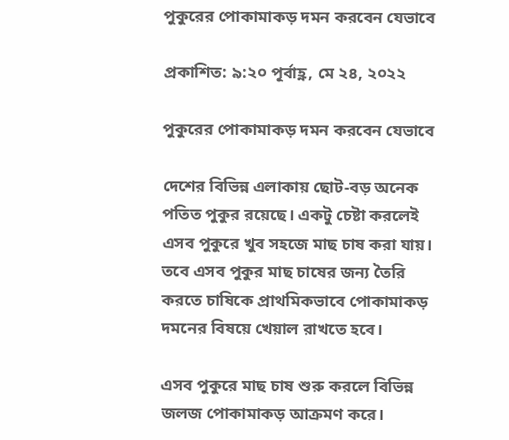পুকুরের পোকামাকড় দমন করবেন যেভাবে

প্রকাশিত: ৯:২০ পূর্বাহ্ণ, মে ২৪, ২০২২

পুকুরের পোকামাকড় দমন করবেন যেভাবে

দেশের বিভিন্ন এলাকায় ছোট-বড় অনেক পতিত পুকুর রয়েছে। একটু চেষ্টা করলেই এসব পুকুরে খুব সহজে মাছ চাষ করা যায়। তবে এসব পুকুর মাছ চাষের জন্য তৈরি করতে চাষিকে প্রাথমিকভাবে পোকামাকড় দমনের বিষয়ে খেয়াল রাখতে হবে।

এসব পুকুরে মাছ চাষ শুরু করলে বিভিন্ন জলজ পোকামাকড় আক্রমণ করে।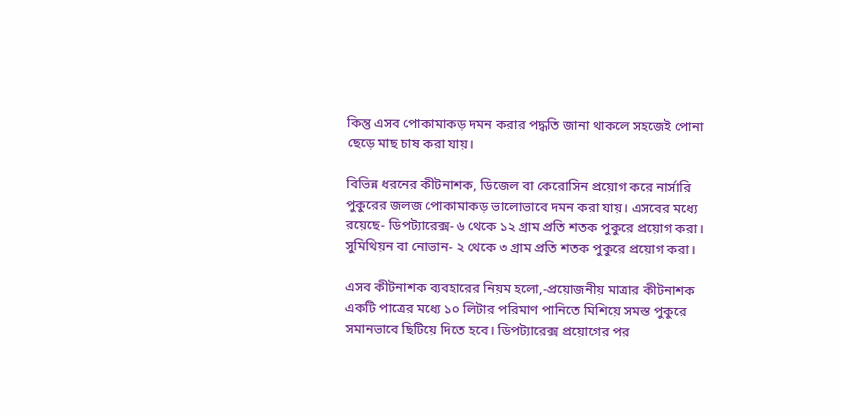কিন্তু এসব পোকামাকড় দমন করার পদ্ধতি জানা থাকলে সহজেই পোনা ছেড়ে মাছ চাষ করা যায়।

বিভিন্ন ধরনের কীটনাশক, ডিজেল বা কেরোসিন প্রয়োগ করে নার্সারি পুকুরের জলজ পোকামাকড় ভালোভাবে দমন করা যায়। এসবের মধ্যে রয়েছে- ডিপট্যারেক্স- ৬ থেকে ১২ গ্রাম প্রতি শতক পুকুরে প্রয়োগ করা। সুমিথিয়ন বা নোভান- ২ থেকে ৩ গ্রাম প্রতি শতক পুকুরে প্রয়োগ করা।

এসব কীটনাশক ব্যবহারের নিয়ম হলো,-প্রয়োজনীয় মাত্রার কীটনাশক একটি পাত্রের মধ্যে ১০ লিটার পরিমাণ পানিতে মিশিয়ে সমস্ত পুকুরে সমানভাবে ছিটিয়ে দিতে হবে। ডিপট্যারেক্স প্রয়োগের পর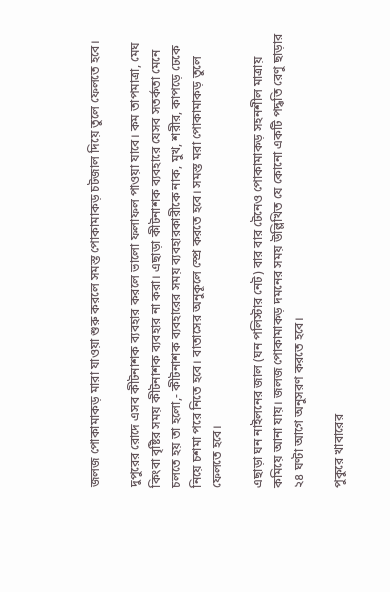জলজ পোকামাকড় মারা যাওয়া শুরু করলে সমস্ত পোকামাকড় চটজাল দিয়ে তুলে ফেলতে হবে।

দুপুরের রোদে এসব কীটনাশক ব্যবহার করলে ভালো ফলাফল পাওয়া যাবে। কম তাপমাত্রা, মেঘ কিংবা বৃষ্টির সময় কীটনাশক ব্যবহার না করা। এছাড়া কীটনাশক ব্যবহারে যেসব সতর্কতা মেনে চলতে হয় তা হলো,- কীটনাশক ব্যবহারের সময় ব্যবহারকারীকে নাক, মুখ, শরীর, কাপড়ে ঢেকে নিয়ে চশমা পরে নিতে হবে। বাতাসের অনুকূলে স্প্রে করতে হবে। সমস্ত মরা পোকামাকড় তুলে ফেলতে হবে।

এছাড়া ঘন নাইলনের জাল (ঘন পলিস্টার নেট) বার বার টেনেও পোকামাকড় সহনশীল মাত্রায় কমিয়ে আনা যায়। জলজ পোকামাকড় দমনের সময় উল্লিখিত যে কোনো একটি পদ্ধতি রেণু ছাড়ার ২৪ ঘণ্টা আগে অনুসরণ করতে হবে।

পুকুরে খাবারের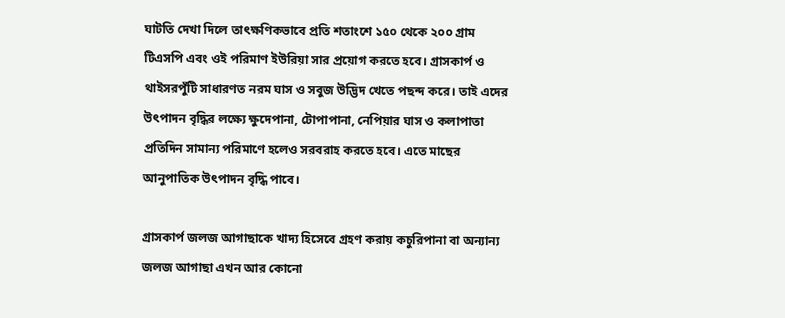ঘাটতি দেখা দিলে তাৎক্ষণিকভাবে প্রতি শতাংশে ১৫০ থেকে ২০০ গ্রাম টিএসপি এবং ওই পরিমাণ ইউরিয়া সার প্রয়োগ করতে হবে। গ্রাসকার্প ও থাইসরপুঁটি সাধারণত নরম ঘাস ও সবুজ উদ্ভিদ খেতে পছন্দ করে। তাই এদের উৎপাদন বৃদ্ধির লক্ষ্যে ক্ষুদেপানা, টোপাপানা, নেপিয়ার ঘাস ও কলাপাতা প্রতিদিন সামান্য পরিমাণে হলেও সরবরাহ করতে হবে। এতে মাছের আনুপাতিক উৎপাদন বৃদ্ধি পাবে।

গ্রাসকার্প জলজ আগাছাকে খাদ্য হিসেবে গ্রহণ করায় কচুরিপানা বা অন্যান্য জলজ আগাছা এখন আর কোনো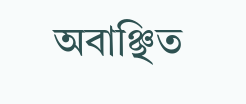অবাঞ্ছিত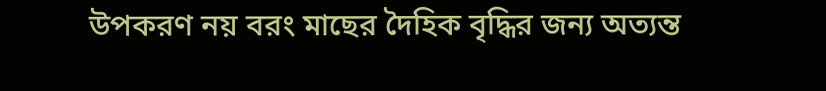উপকরণ নয় বরং মাছের দৈহিক বৃদ্ধির জন্য অত্যন্ত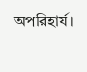অপরিহার্য।